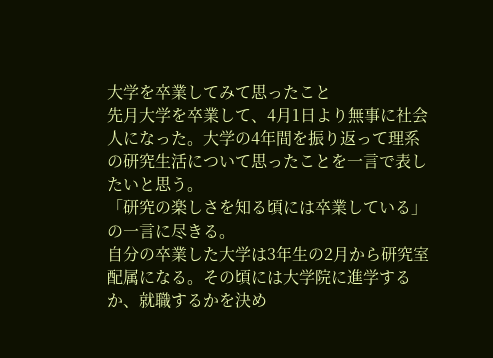大学を卒業してみて思ったこと
先月大学を卒業して、4月1日より無事に社会人になった。大学の4年間を振り返って理系の研究生活について思ったことを一言で表したいと思う。
「研究の楽しさを知る頃には卒業している」
の一言に尽きる。
自分の卒業した大学は3年生の2月から研究室配属になる。その頃には大学院に進学するか、就職するかを決め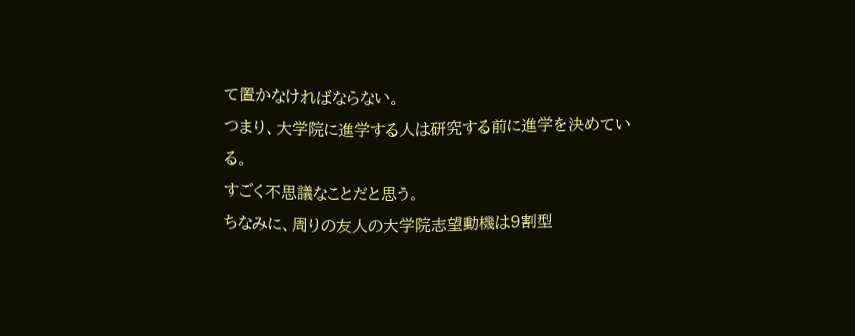て置かなければならない。
つまり、大学院に進学する人は研究する前に進学を決めている。
すごく不思議なことだと思う。
ちなみに、周りの友人の大学院志望動機は9割型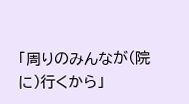「周りのみんなが(院に)行くから」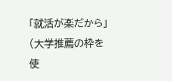「就活が楽だから」(大学推薦の枠を使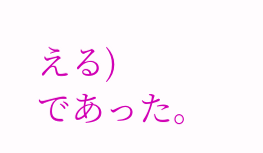える)
であった。